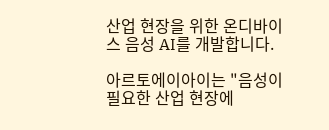산업 현장을 위한 온디바이스 음성 AI를 개발합니다.

아르토에이아이는 "음성이 필요한 산업 현장에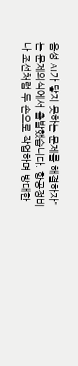음성 AI가 닿지 못하는 문제를 해결하자"는 문제의식에서 출발했습니다. 항공정비나 조선처럼 두 손으로 작업하며 방대한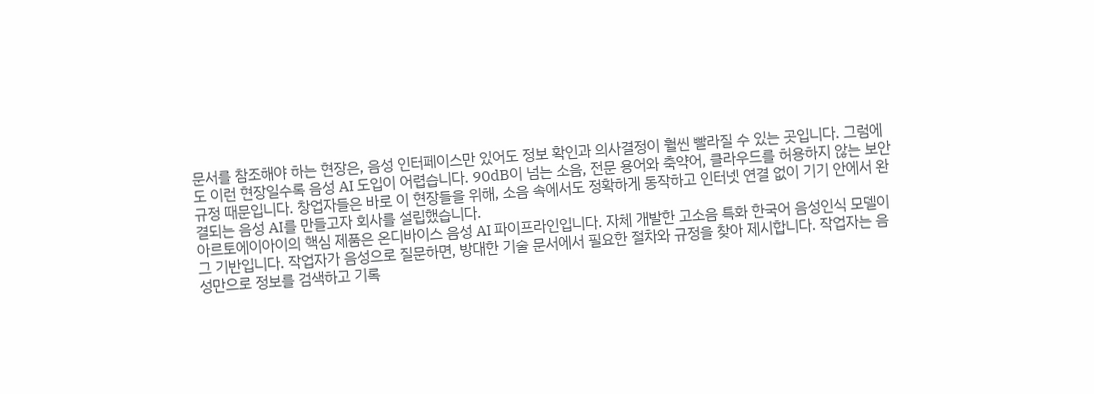문서를 참조해야 하는 현장은, 음성 인터페이스만 있어도 정보 확인과 의사결정이 훨씬 빨라질 수 있는 곳입니다. 그럼에도 이런 현장일수록 음성 AI 도입이 어렵습니다. 90dB이 넘는 소음, 전문 용어와 축약어, 클라우드를 허용하지 않는 보안 규정 때문입니다. 창업자들은 바로 이 현장들을 위해, 소음 속에서도 정확하게 동작하고 인터넷 연결 없이 기기 안에서 완결되는 음성 AI를 만들고자 회사를 설립했습니다.
아르토에이아이의 핵심 제품은 온디바이스 음성 AI 파이프라인입니다. 자체 개발한 고소음 특화 한국어 음성인식 모델이 그 기반입니다. 작업자가 음성으로 질문하면, 방대한 기술 문서에서 필요한 절차와 규정을 찾아 제시합니다. 작업자는 음성만으로 정보를 검색하고 기록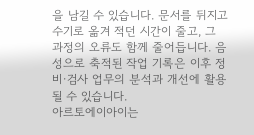을 남길 수 있습니다. 문서를 뒤지고 수기로 옮겨 적던 시간이 줄고, 그 과정의 오류도 함께 줄어듭니다. 음성으로 축적된 작업 기록은 이후 정비·검사 업무의 분석과 개선에 활용될 수 있습니다.
아르토에이아이는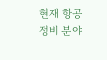현재 항공정비 분야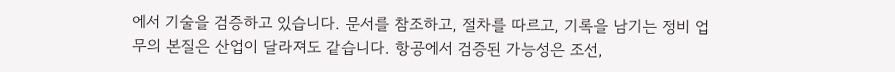에서 기술을 검증하고 있습니다. 문서를 참조하고, 절차를 따르고, 기록을 남기는 정비 업무의 본질은 산업이 달라져도 같습니다. 항공에서 검증된 가능성은 조선,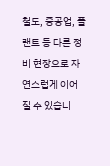철도, 중공업, 플랜트 등 다른 정비 현장으로 자연스럽게 이어질 수 있습니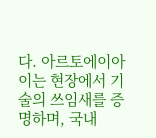다. 아르토에이아이는 현장에서 기술의 쓰임새를 증명하며, 국내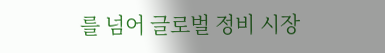를 넘어 글로벌 정비 시장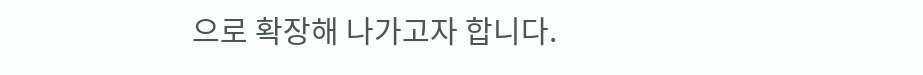으로 확장해 나가고자 합니다.